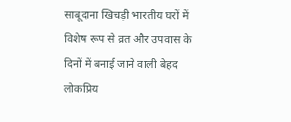साबूदाना खिचड़ी भारतीय घरों में विशेष रूप से व्रत और उपवास के दिनों में बनाई जाने वाली बेहद लोकप्रिय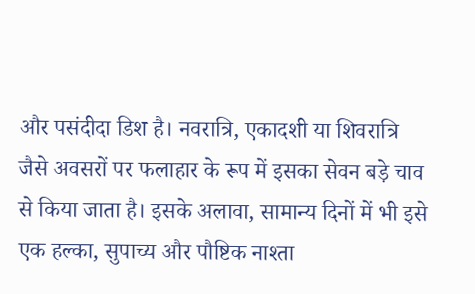और पसंदीदा डिश है। नवरात्रि, एकादशी या शिवरात्रि जैसे अवसरों पर फलाहार के रूप में इसका सेवन बड़े चाव से किया जाता है। इसके अलावा, सामान्य दिनों में भी इसे एक हल्का, सुपाच्य और पौष्टिक नाश्ता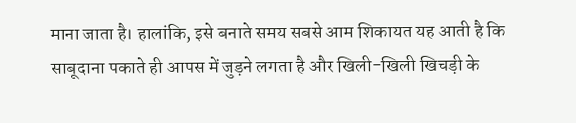माना जाता है। हालांकि, इसे बनाते समय सबसे आम शिकायत यह आती है कि साबूदाना पकाते ही आपस में जुड़ने लगता है और खिली-खिली खिचड़ी के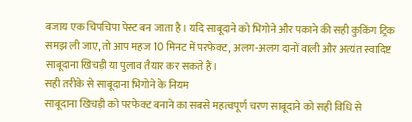बजाय एक चिपचिपा पेस्ट बन जाता है। यदि साबूदाने को भिगोने और पकाने की सही कुकिंग ट्रिक समझ ली जाए, तो आप महज 10 मिनट में परफेक्ट, अलग-अलग दानों वाली और अत्यंत स्वादिष्ट साबूदाना खिचड़ी या पुलाव तैयार कर सकते हैं।
सही तरीके से साबूदाना भिगोने के नियम
साबूदाना खिचड़ी को परफेक्ट बनाने का सबसे महत्वपूर्ण चरण साबूदाने को सही विधि से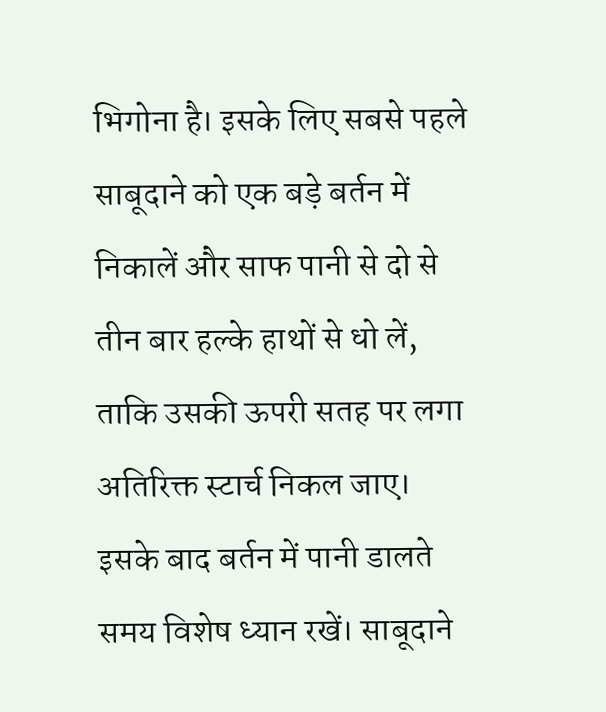भिगोना है। इसके लिए सबसे पहले साबूदाने को एक बड़े बर्तन में निकालें और साफ पानी से दो से तीन बार हल्के हाथों से धो लें, ताकि उसकी ऊपरी सतह पर लगा अतिरिक्त स्टार्च निकल जाए। इसके बाद बर्तन में पानी डालते समय विशेष ध्यान रखें। साबूदाने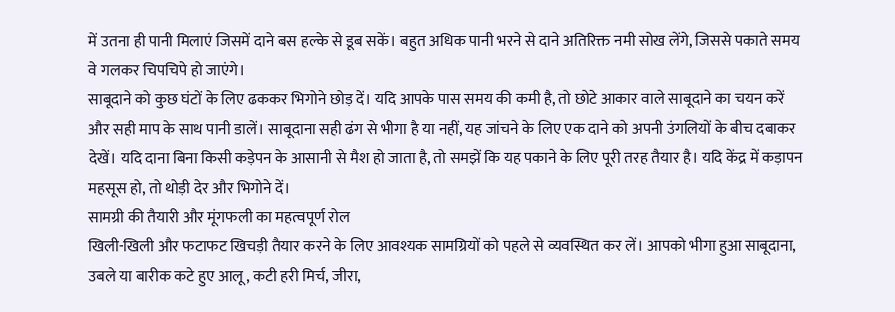में उतना ही पानी मिलाएं जिसमें दाने बस हल्के से डूब सकें। बहुत अधिक पानी भरने से दाने अतिरिक्त नमी सोख लेंगे, जिससे पकाते समय वे गलकर चिपचिपे हो जाएंगे।
साबूदाने को कुछ घंटों के लिए ढककर भिगोने छोड़ दें। यदि आपके पास समय की कमी है, तो छोटे आकार वाले साबूदाने का चयन करें और सही माप के साथ पानी डालें। साबूदाना सही ढंग से भीगा है या नहीं, यह जांचने के लिए एक दाने को अपनी उंगलियों के बीच दबाकर देखें। यदि दाना बिना किसी कड़ेपन के आसानी से मैश हो जाता है, तो समझें कि यह पकाने के लिए पूरी तरह तैयार है। यदि केंद्र में कड़ापन महसूस हो, तो थोड़ी देर और भिगोने दें।
सामग्री की तैयारी और मूंगफली का महत्वपूर्ण रोल
खिली-खिली और फटाफट खिचड़ी तैयार करने के लिए आवश्यक सामग्रियों को पहले से व्यवस्थित कर लें। आपको भीगा हुआ साबूदाना, उबले या बारीक कटे हुए आलू, कटी हरी मिर्च, जीरा,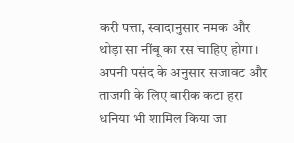करी पत्ता, स्वादानुसार नमक और थोड़ा सा नींबू का रस चाहिए होगा। अपनी पसंद के अनुसार सजावट और ताजगी के लिए बारीक कटा हरा धनिया भी शामिल किया जा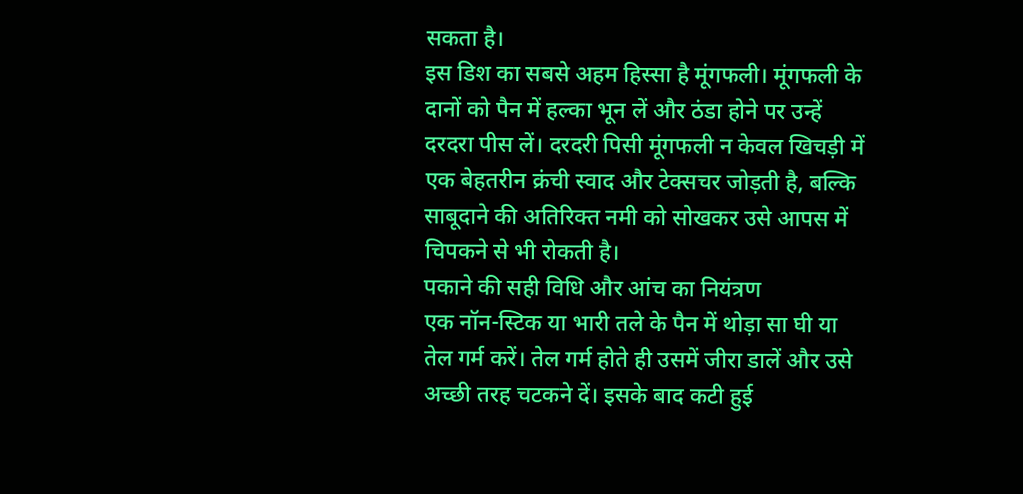सकता है।
इस डिश का सबसे अहम हिस्सा है मूंगफली। मूंगफली के दानों को पैन में हल्का भून लें और ठंडा होने पर उन्हें दरदरा पीस लें। दरदरी पिसी मूंगफली न केवल खिचड़ी में एक बेहतरीन क्रंची स्वाद और टेक्सचर जोड़ती है, बल्कि साबूदाने की अतिरिक्त नमी को सोखकर उसे आपस में चिपकने से भी रोकती है।
पकाने की सही विधि और आंच का नियंत्रण
एक नॉन-स्टिक या भारी तले के पैन में थोड़ा सा घी या तेल गर्म करें। तेल गर्म होते ही उसमें जीरा डालें और उसे अच्छी तरह चटकने दें। इसके बाद कटी हुई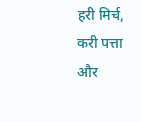हरी मिर्च, करी पत्ता और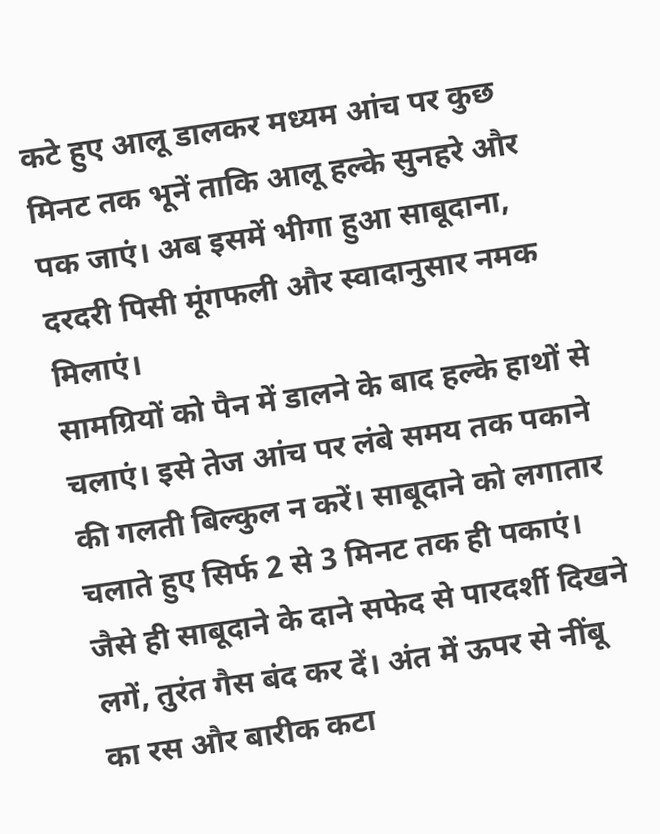कटे हुए आलू डालकर मध्यम आंच पर कुछ मिनट तक भूनें ताकि आलू हल्के सुनहरे और पक जाएं। अब इसमें भीगा हुआ साबूदाना, दरदरी पिसी मूंगफली और स्वादानुसार नमक मिलाएं।
सामग्रियों को पैन में डालने के बाद हल्के हाथों से चलाएं। इसे तेज आंच पर लंबे समय तक पकाने की गलती बिल्कुल न करें। साबूदाने को लगातार चलाते हुए सिर्फ 2 से 3 मिनट तक ही पकाएं। जैसे ही साबूदाने के दाने सफेद से पारदर्शी दिखने लगें, तुरंत गैस बंद कर दें। अंत में ऊपर से नींबू का रस और बारीक कटा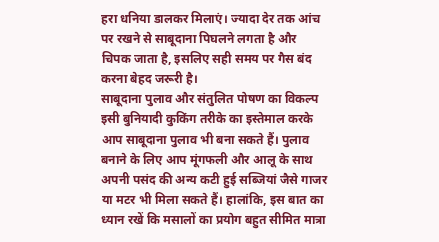हरा धनिया डालकर मिलाएं। ज्यादा देर तक आंच पर रखने से साबूदाना पिघलने लगता है और चिपक जाता है, इसलिए सही समय पर गैस बंद करना बेहद जरूरी है।
साबूदाना पुलाव और संतुलित पोषण का विकल्प
इसी बुनियादी कुकिंग तरीके का इस्तेमाल करके आप साबूदाना पुलाव भी बना सकते हैं। पुलाव बनाने के लिए आप मूंगफली और आलू के साथ अपनी पसंद की अन्य कटी हुई सब्जियां जैसे गाजर या मटर भी मिला सकते हैं। हालांकि, इस बात का ध्यान रखें कि मसालों का प्रयोग बहुत सीमित मात्रा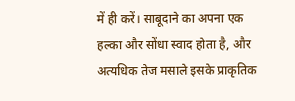में ही करें। साबूदाने का अपना एक हल्का और सोंधा स्वाद होता है, और अत्यधिक तेज मसाले इसके प्राकृतिक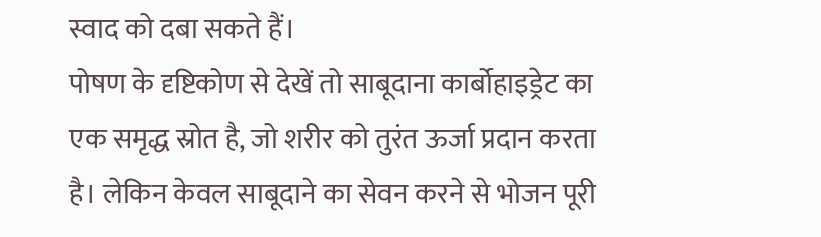स्वाद को दबा सकते हैं।
पोषण के दृष्टिकोण से देखें तो साबूदाना कार्बोहाइड्रेट का एक समृद्ध स्रोत है, जो शरीर को तुरंत ऊर्जा प्रदान करता है। लेकिन केवल साबूदाने का सेवन करने से भोजन पूरी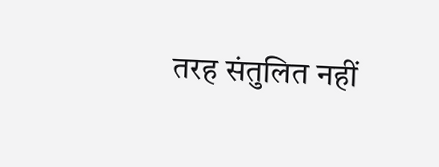तरह संतुलित नहीं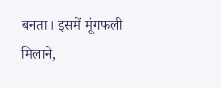बनता। इसमें मूंगफली मिलाने,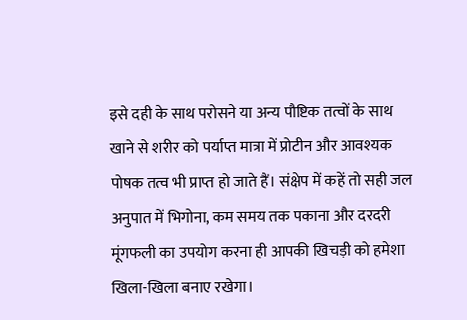इसे दही के साथ परोसने या अन्य पौष्टिक तत्वों के साथ खाने से शरीर को पर्याप्त मात्रा में प्रोटीन और आवश्यक पोषक तत्व भी प्राप्त हो जाते हैं। संक्षेप में कहें तो सही जल अनुपात में भिगोना, कम समय तक पकाना और दरदरी मूंगफली का उपयोग करना ही आपकी खिचड़ी को हमेशा खिला-खिला बनाए रखेगा।